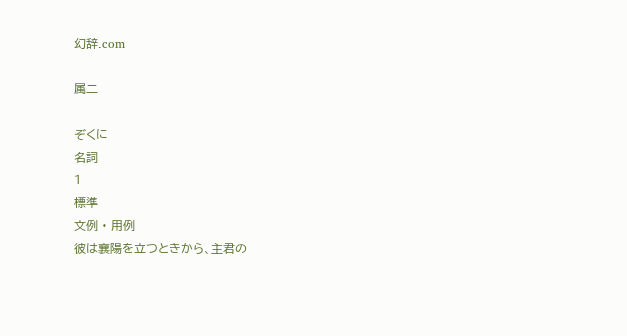幻辞.com

属二

ぞくに
名詞
1
標準
文例 · 用例
彼は襄陽を立つときから、主君の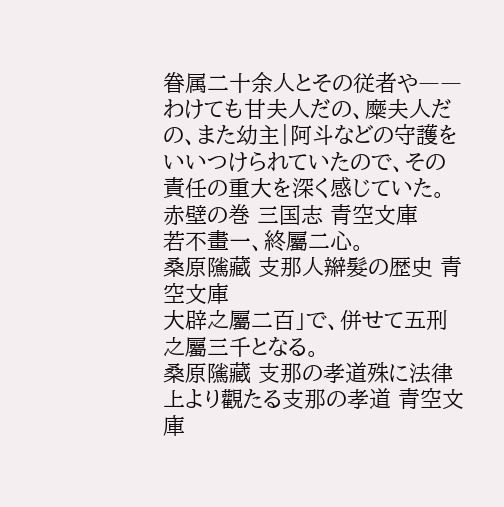眷属二十余人とその従者や――わけても甘夫人だの、糜夫人だの、また幼主|阿斗などの守護をいいつけられていたので、その責任の重大を深く感じていた。
赤壁の巻 三国志 青空文庫
若不畫一、終屬二心。
桑原隲藏 支那人辮髮の歴史 青空文庫
大辟之屬二百」で、併せて五刑之屬三千となる。
桑原隲藏 支那の孝道殊に法律上より觀たる支那の孝道 青空文庫